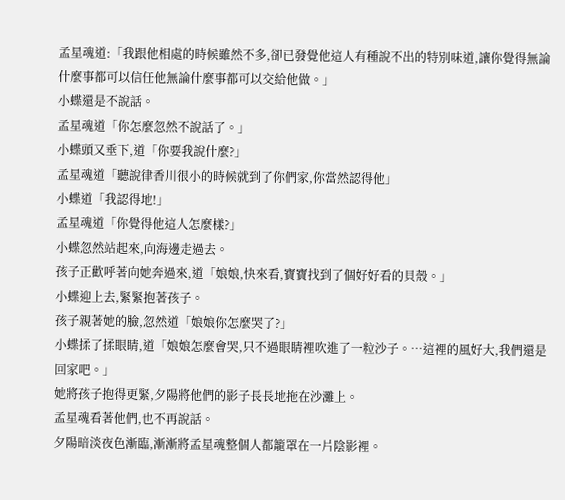孟星魂道:「我跟他相處的時候雖然不多,卻已發覺他這人有種說不出的特別味道,讓你覺得無論什麼事都可以信任他無論什麼事都可以交給他做。」
小蝶還是不說話。
孟星魂道「你怎麼忽然不說話了。」
小蝶頭又垂下,道「你要我說什麼?」
孟星魂道「聽說律香川很小的時候就到了你們家,你當然認得他」
小蝶道「我認得地!」
孟星魂道「你覺得他這人怎麼樣?」
小蝶忽然站起來,向海邊走過去。
孩子正歡呼著向她奔過來,道「娘娘,快來看,寶寶找到了個好好看的貝殼。」
小蝶迎上去,緊緊抱著孩子。
孩子親著她的臉,忽然道「娘娘你怎麼哭了?」
小蝶揉了揉眼睛,道「娘娘怎麼會哭,只不過眼睛裡吹進了一粒沙子。…這裡的風好大,我們還是回家吧。」
她將孩子抱得更緊,夕陽將他們的影子長長地拖在沙灘上。
孟星魂看著他們,也不再說話。
夕陽暗淡夜色漸臨,漸漸將孟星魂整個人都籠罩在一片陰影裡。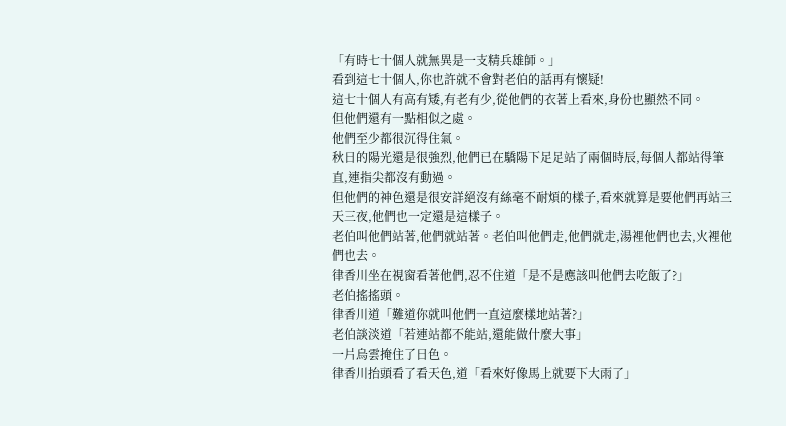「有時七十個人就無異是一支精兵雄師。」
看到這七十個人,你也許就不會對老伯的話再有懷疑!
這七十個人有高有矮,有老有少,從他們的衣著上看來,身份也顯然不同。
但他們還有一點相似之處。
他們至少都很沉得住氣。
秋日的陽光還是很強烈,他們已在驕陽下足足站了兩個時辰,每個人都站得筆直,連指尖都沒有動過。
但他們的神色還是很安詳絕沒有絲毫不耐煩的樣子,看來就算是要他們再站三天三夜,他們也一定還是這樣子。
老伯叫他們站著,他們就站著。老伯叫他們走,他們就走,湯裡他們也去,火裡他們也去。
律香川坐在視窗看著他們,忍不住道「是不是應該叫他們去吃飯了?」
老伯搖搖頭。
律香川道「難道你就叫他們一直這麼樣地站著?」
老伯談淡道「若連站都不能站,還能做什麼大事」
一片烏雲掩住了日色。
律香川抬頭看了看天色,道「看來好像馬上就要下大雨了」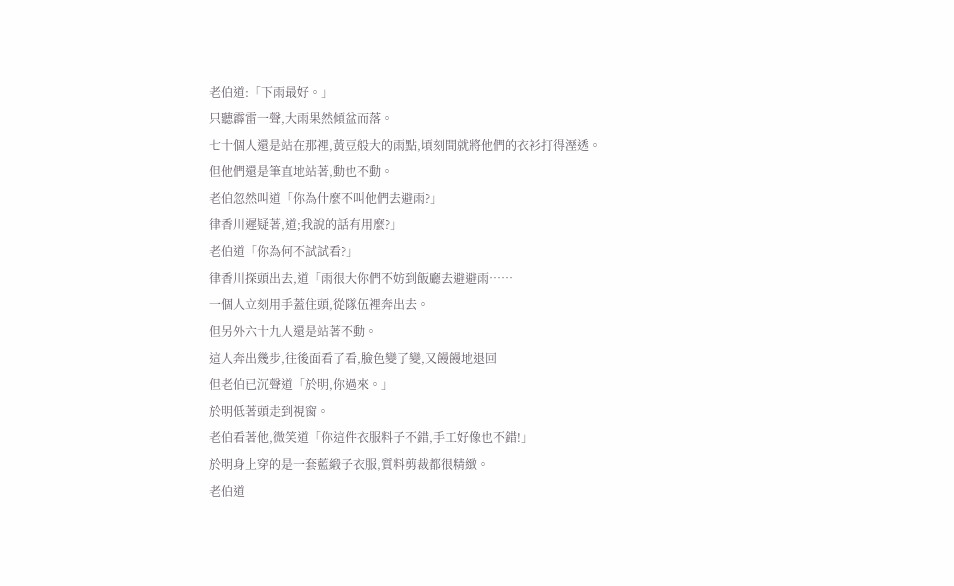老伯道:「下雨最好。」
只聽霹雷一聲,大雨果然傾盆而落。
七十個人還是站在那裡,黃豆般大的雨點,頃刻間就將他們的衣衫打得溼透。
但他們還是筆直地站著,動也不動。
老伯忽然叫道「你為什麼不叫他們去避雨?」
律香川遲疑著,道;我說的話有用麼?」
老伯道「你為何不試試看?」
律香川探頭出去,道「雨很大你們不妨到飯廳去避避雨……
一個人立刻用手蓋住頭,從隊伍裡奔出去。
但另外六十九人還是站著不動。
這人奔出幾步,往後面看了看,臉色變了變,又饅饅地退回
但老伯已沉聲道「於明,你過來。」
於明低著頭走到視窗。
老伯看著他,微笑道「你這件衣服料子不錯,手工好像也不錯!」
於明身上穿的是一套藍緞子衣服,質料剪裁都很精緻。
老伯道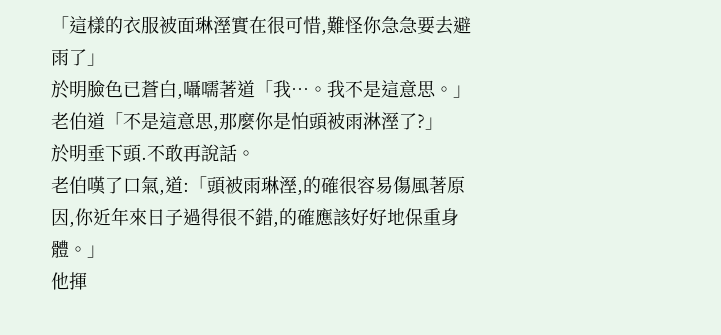「這樣的衣服被面琳溼實在很可惜,難怪你急急要去避雨了」
於明臉色已蒼白,囁嚅著道「我…。我不是這意思。」
老伯道「不是這意思,那麼你是怕頭被雨淋溼了?」
於明垂下頭.不敢再說話。
老伯嘆了口氣,道:「頭被雨琳溼,的確很容易傷風著原因,你近年來日子過得很不錯,的確應該好好地保重身體。」
他揮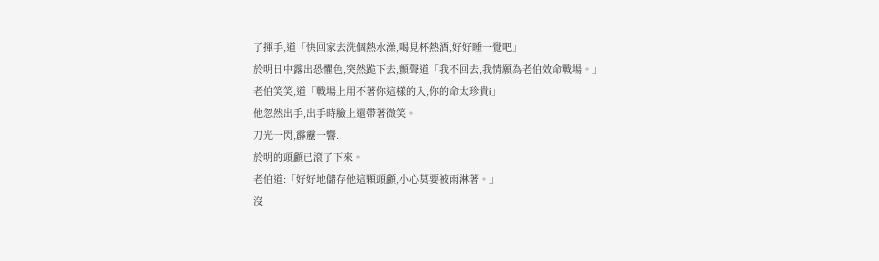了揮手,道「快回家去洗個熱水澡,喝見杯熱酒,好好睡一覺吧」
於明日中露出恐懼色,突然跪下去,顫聲道「我不回去,我情願為老伯效命戰場。」
老伯笑笑,道「戰場上用不著你這樣的入,你的命太珍貴i」
他忽然出手,出手時臉上還帶著微笑。
刀光一閃,霹靂一響.
於明的頭顱已滾了下來。
老伯道:「好好地儲存他這顆頭顱,小心莫要被雨淋著。」
沒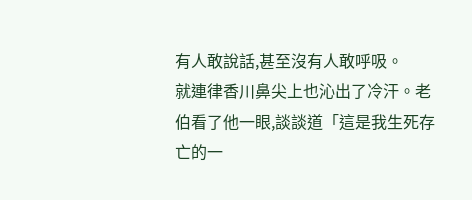有人敢說話,甚至沒有人敢呼吸。
就連律香川鼻尖上也沁出了冷汗。老伯看了他一眼,談談道「這是我生死存亡的一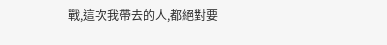戰,這次我帶去的人,都絕對要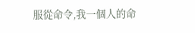服從命令,我一個人的命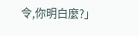令,你明白麼?」